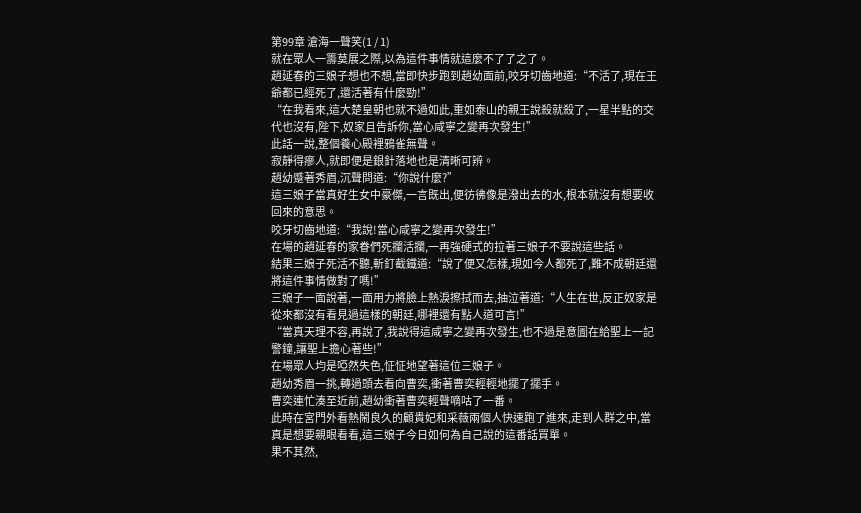第99章 滄海一聲笑(1 / 1)
就在眾人一籌莫展之際,以為這件事情就這麼不了了之了。
趙延春的三娘子想也不想,當即快步跑到趙幼面前,咬牙切齒地道:“不活了,現在王爺都已經死了,還活著有什麼勁!”
“在我看來,這大楚皇朝也就不過如此,重如泰山的親王說殺就殺了,一星半點的交代也沒有,陛下,奴家且告訴你,當心咸寧之變再次發生!”
此話一說,整個養心殿裡鴉雀無聲。
寂靜得瘮人,就即便是銀針落地也是清晰可辨。
趙幼蹙著秀眉,沉聲問道:“你說什麼?”
這三娘子當真好生女中豪傑,一言既出,便彷彿像是潑出去的水,根本就沒有想要收回來的意思。
咬牙切齒地道:“我說!當心咸寧之變再次發生!”
在場的趙延春的家眷們死攔活攔,一再強硬式的拉著三娘子不要說這些話。
結果三娘子死活不聽,斬釘截鐵道:“說了便又怎樣,現如今人都死了,難不成朝廷還將這件事情做對了嗎!”
三娘子一面說著,一面用力將臉上熱淚擦拭而去,抽泣著道:“人生在世,反正奴家是從來都沒有看見過這樣的朝廷,哪裡還有點人道可言!”
“當真天理不容,再說了,我說得這咸寧之變再次發生,也不過是意圖在給聖上一記警鐘,讓聖上擔心著些!”
在場眾人均是啞然失色,怔怔地望著這位三娘子。
趙幼秀眉一挑,轉過頭去看向曹奕,衝著曹奕輕輕地擺了擺手。
曹奕連忙湊至近前,趙幼衝著曹奕輕聲嘀咕了一番。
此時在宮門外看熱鬧良久的顧貴妃和采薇兩個人快速跑了進來,走到人群之中,當真是想要親眼看看,這三娘子今日如何為自己說的這番話買單。
果不其然,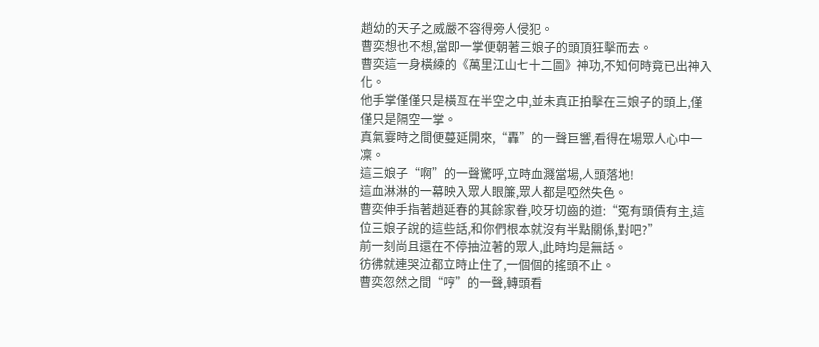趙幼的天子之威嚴不容得旁人侵犯。
曹奕想也不想,當即一掌便朝著三娘子的頭頂狂擊而去。
曹奕這一身橫練的《萬里江山七十二圖》神功,不知何時竟已出神入化。
他手掌僅僅只是橫亙在半空之中,並未真正拍擊在三娘子的頭上,僅僅只是隔空一掌。
真氣霎時之間便蔓延開來,“轟”的一聲巨響,看得在場眾人心中一凜。
這三娘子“啊”的一聲驚呼,立時血濺當場,人頭落地!
這血淋淋的一幕映入眾人眼簾,眾人都是啞然失色。
曹奕伸手指著趙延春的其餘家眷,咬牙切齒的道:“冤有頭債有主,這位三娘子說的這些話,和你們根本就沒有半點關係,對吧?”
前一刻尚且還在不停抽泣著的眾人,此時均是無話。
彷彿就連哭泣都立時止住了,一個個的搖頭不止。
曹奕忽然之間“哼”的一聲,轉頭看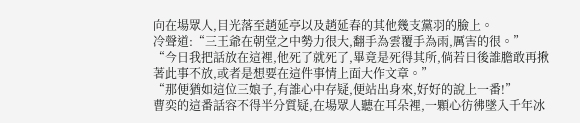向在場眾人,目光落至趙延亭以及趙延春的其他幾支黨羽的臉上。
冷聲道:“三王爺在朝堂之中勢力很大,翻手為雲覆手為雨,厲害的很。”
“今日我把話放在這裡,他死了就死了,畢竟是死得其所,倘若日後誰膽敢再揪著此事不放,或者是想要在這件事情上面大作文章。”
“那便猶如這位三娘子,有誰心中存疑,便站出身來,好好的說上一番!”
曹奕的這番話容不得半分質疑,在場眾人聽在耳朵裡,一顆心彷彿墜入千年冰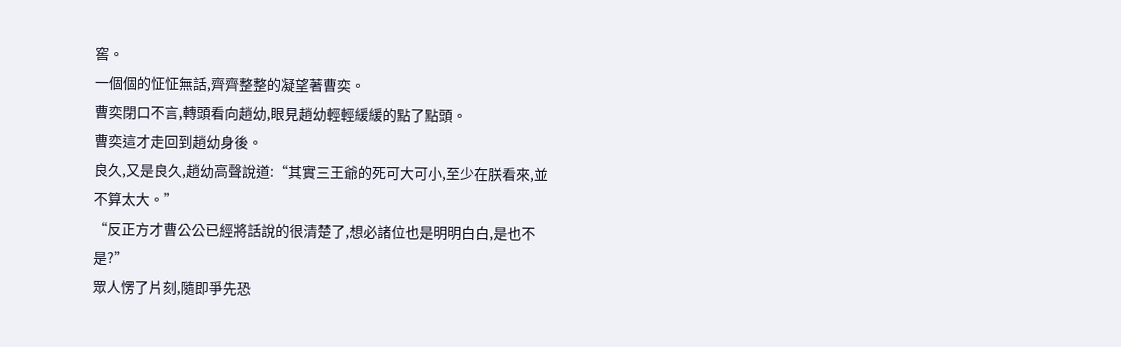窖。
一個個的怔怔無話,齊齊整整的凝望著曹奕。
曹奕閉口不言,轉頭看向趙幼,眼見趙幼輕輕緩緩的點了點頭。
曹奕這才走回到趙幼身後。
良久,又是良久,趙幼高聲說道:“其實三王爺的死可大可小,至少在朕看來,並不算太大。”
“反正方才曹公公已經將話說的很清楚了,想必諸位也是明明白白,是也不是?”
眾人愣了片刻,隨即爭先恐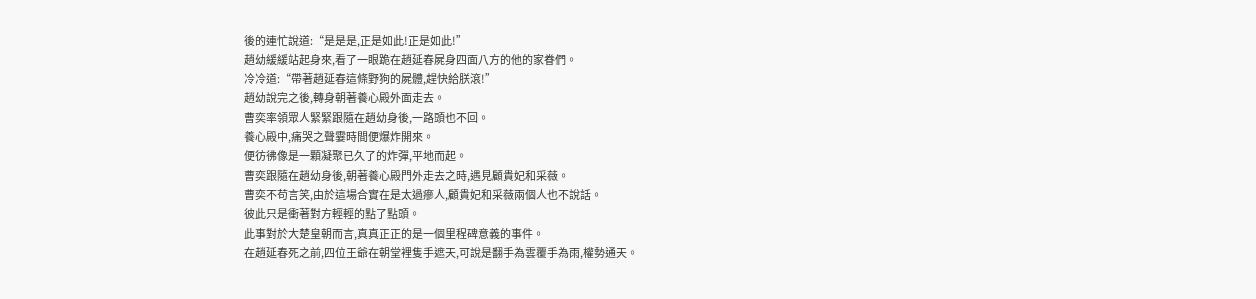後的連忙說道:“是是是,正是如此!正是如此!”
趙幼緩緩站起身來,看了一眼跪在趙延春屍身四面八方的他的家眷們。
冷冷道:“帶著趙延春這條野狗的屍體,趕快給朕滾!”
趙幼說完之後,轉身朝著養心殿外面走去。
曹奕率領眾人緊緊跟隨在趙幼身後,一路頭也不回。
養心殿中,痛哭之聲霎時間便爆炸開來。
便彷彿像是一顆凝聚已久了的炸彈,平地而起。
曹奕跟隨在趙幼身後,朝著養心殿門外走去之時,遇見顧貴妃和采薇。
曹奕不苟言笑,由於這場合實在是太過瘮人,顧貴妃和采薇兩個人也不說話。
彼此只是衝著對方輕輕的點了點頭。
此事對於大楚皇朝而言,真真正正的是一個里程碑意義的事件。
在趙延春死之前,四位王爺在朝堂裡隻手遮天,可說是翻手為雲覆手為雨,權勢通天。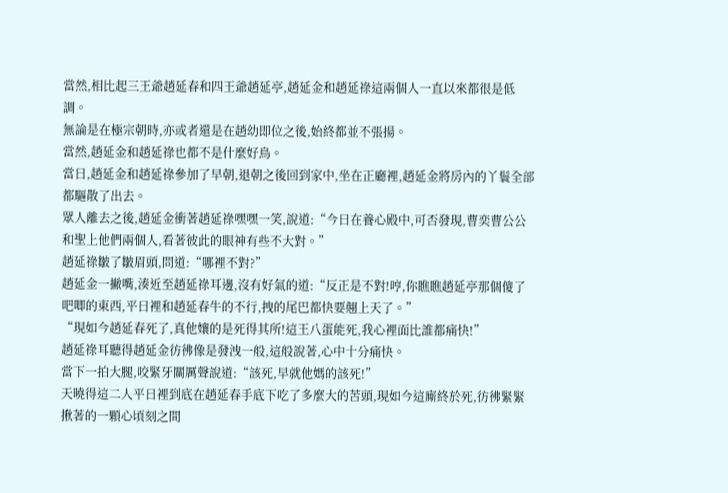當然,相比起三王爺趙延春和四王爺趙延亭,趙延金和趙延祿這兩個人一直以來都很是低調。
無論是在極宗朝時,亦或者還是在趙幼即位之後,始終都並不張揚。
當然,趙延金和趙延祿也都不是什麼好鳥。
當日,趙延金和趙延祿參加了早朝,退朝之後回到家中,坐在正廳裡,趙延金將房內的丫鬟全部都驅散了出去。
眾人離去之後,趙延金衝著趙延祿嘿嘿一笑,說道:“今日在養心殿中,可否發現,曹奕曹公公和聖上他們兩個人,看著彼此的眼神有些不大對。”
趙延祿皺了皺眉頭,問道:“哪裡不對?”
趙延金一撇嘴,湊近至趙延祿耳邊,沒有好氣的道:“反正是不對!哼,你瞧瞧趙延亭那個傻了吧唧的東西,平日裡和趙延春牛的不行,拽的尾巴都快要翹上天了。”
“現如今趙延春死了,真他孃的是死得其所!這王八蛋能死,我心裡面比誰都痛快!”
趙延祿耳聽得趙延金彷彿像是發洩一般,這般說著,心中十分痛快。
當下一拍大腿,咬緊牙關厲聲說道:“該死,早就他媽的該死!”
天曉得這二人平日裡到底在趙延春手底下吃了多麼大的苦頭,現如今這廝終於死,彷彿緊緊揪著的一顆心頃刻之間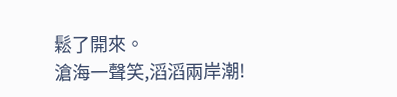鬆了開來。
滄海一聲笑,滔滔兩岸潮!